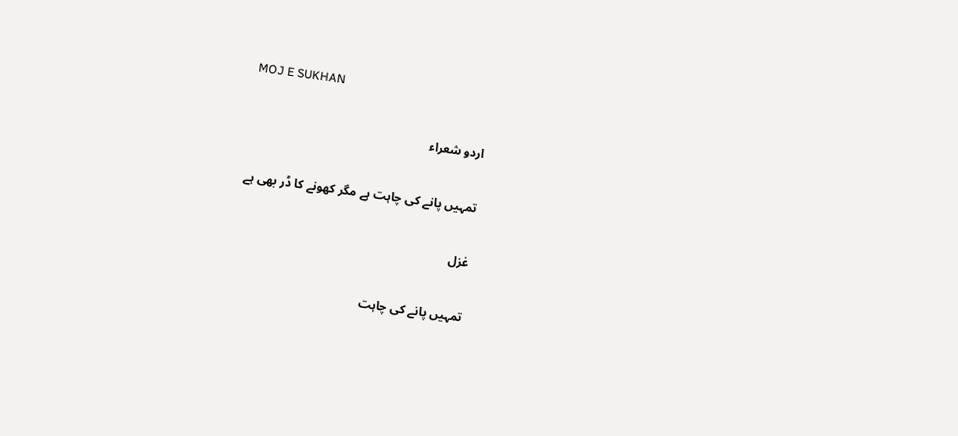MOJ E SUKHAN

اردو شعراء

تمہیں پانے کی چاہت ہے مگر کھونے کا ڈر بھی ہے

غزل

تمہیں پانے کی چاہت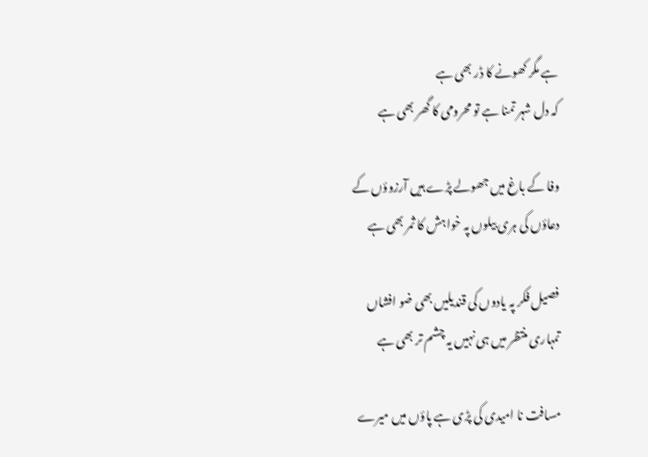ہے مگر کھونے کا ڈر بھی ہے
کہ دل شہر تمنا ہے تو محرومی کا گھر بھی ہے

وفا کے باغ میں جھولے پڑے ہیں آرزوؤں کے
دعاؤں کی ہری بیلوں پہ خواہش کا ثمر بھی ہے

فصیل فکر پہ یادوں کی قندیلیں بھی ضو افشاں
تمہاری منتظر میں ہی نہیں یہ چشم تر بھی ہے

مسافت نا امیدی کی پڑی ہے پاؤں میں میرے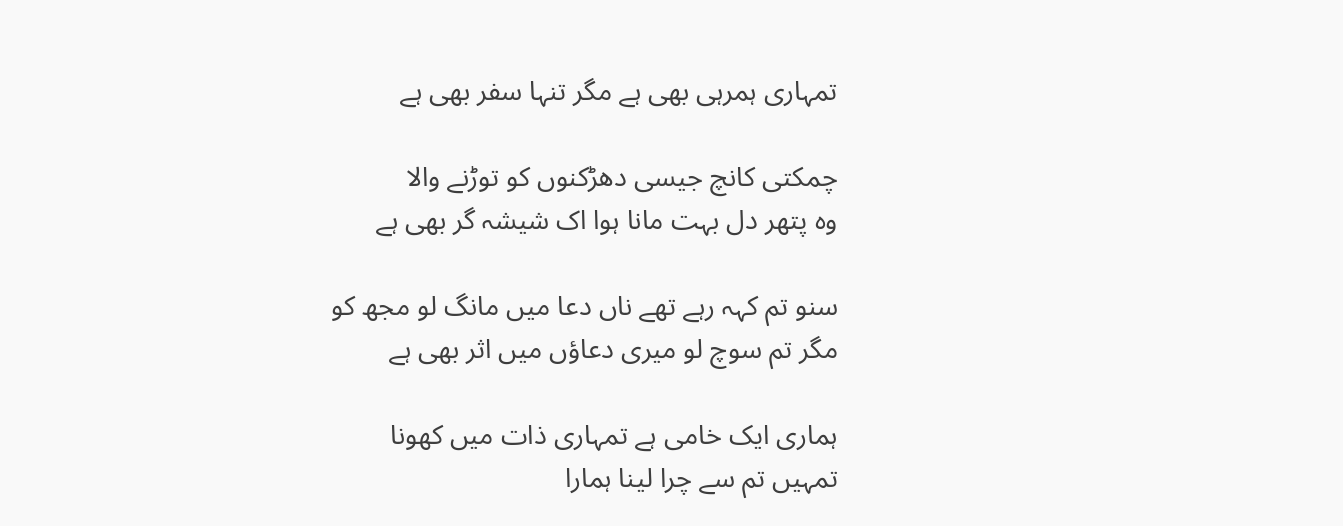تمہاری ہمرہی بھی ہے مگر تنہا سفر بھی ہے

چمکتی کانچ جیسی دھڑکنوں کو توڑنے والا
وہ پتھر دل بہت مانا ہوا اک شیشہ گر بھی ہے

سنو تم کہہ رہے تھے ناں دعا میں مانگ لو مجھ کو
مگر تم سوچ لو میری دعاؤں میں اثر بھی ہے

ہماری ایک خامی ہے تمہاری ذات میں کھونا
تمہیں تم سے چرا لینا ہمارا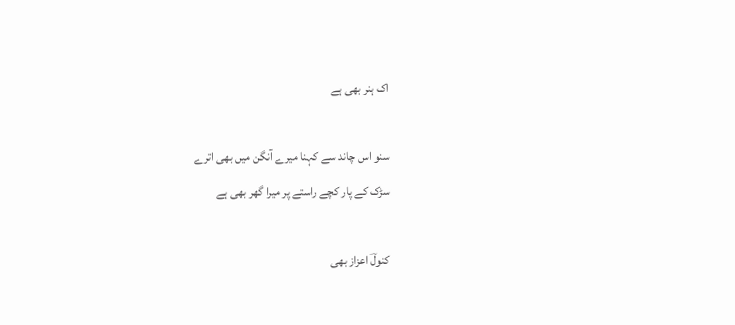اک ہنر بھی ہے

سنو اس چاند سے کہنا میرے آنگن میں بھی اترے
سڑک کے پار کچے راستے پر میرا گھر بھی ہے

کنولؔ اعزاز بھی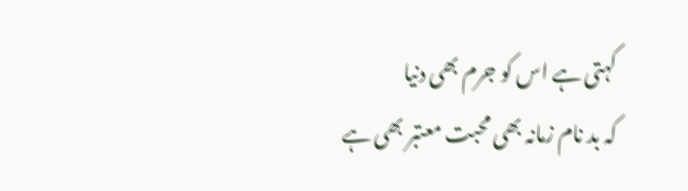کہتی ہے اس کو جرم بھی دنیا
کہ بد نام زمانہ بھی محبت معتبر بھی ہے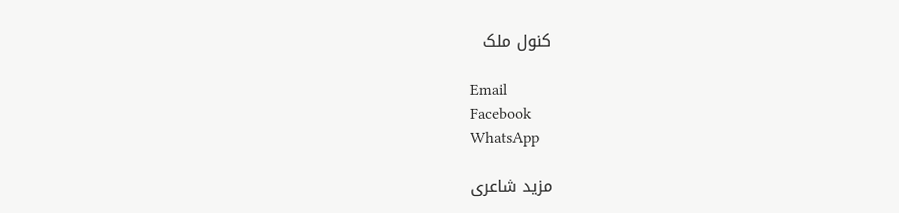کنول ملک

Email
Facebook
WhatsApp

مزید شاعری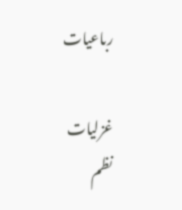رباعیات

غزلیات
نظم